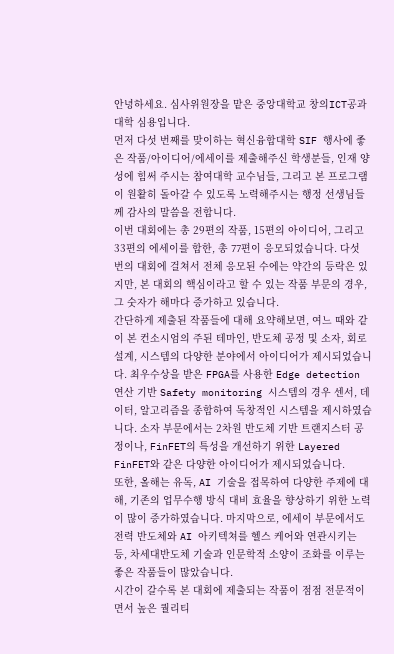안녕하세요. 심사위원장을 맡은 중앙대학교 창의ICT공과대학 심용입니다.
먼저 다섯 번째를 맞이하는 혁신융합대학 SIF 행사에 좋은 작품/아이디어/에세이를 제출해주신 학생분들, 인재 양성에 힘써 주시는 참여대학 교수님들, 그리고 본 프로그램이 원활히 돌아갈 수 있도록 노력해주시는 행정 선생님들께 감사의 말씀을 전합니다.
이번 대회에는 총 29편의 작품, 15편의 아이디어, 그리고 33편의 에세이를 합한, 총 77편이 응모되었습니다. 다섯 번의 대회에 걸쳐서 전체 응모된 수에는 약간의 등락은 있지만, 본 대회의 핵심이라고 할 수 있는 작품 부문의 경우, 그 숫자가 해마다 증가하고 있습니다.
간단하게 제출된 작품들에 대해 요약해보면, 여느 때와 같이 본 컨소시엄의 주된 테마인, 반도체 공정 및 소자, 회로 설계, 시스템의 다양한 분야에서 아이디어가 제시되었습니다. 최우수상을 받은 FPGA를 사용한 Edge detection 연산 기반 Safety monitoring 시스템의 경우 센서, 데이터, 알고리즘을 종합하여 독창적인 시스템을 제시하였습니다. 소자 부문에서는 2차원 반도체 기반 트랜지스터 공정이나, FinFET의 특성을 개선하기 위한 Layered FinFET와 같은 다양한 아이디어가 제시되었습니다.
또한, 올해는 유독, AI 기술을 접목하여 다양한 주제에 대해, 기존의 업무수행 방식 대비 효율을 향상하기 위한 노력이 많이 증가하였습니다. 마지막으로, 에세이 부문에서도 전력 반도체와 AI 아키텍쳐를 헬스 케어와 연관시키는 등, 차세대반도체 기술과 인문학적 소양이 조화를 이루는 좋은 작품들이 많았습니다.
시간이 갈수록 본 대회에 제출되는 작품이 점점 전문적이면서 높은 퀄리티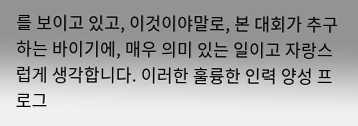를 보이고 있고, 이것이야말로, 본 대회가 추구하는 바이기에, 매우 의미 있는 일이고 자랑스럽게 생각합니다. 이러한 훌륭한 인력 양성 프로그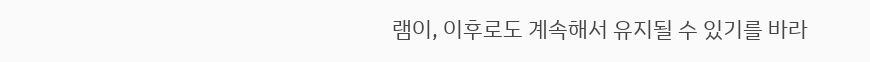램이, 이후로도 계속해서 유지될 수 있기를 바라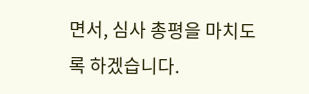면서, 심사 총평을 마치도록 하겠습니다.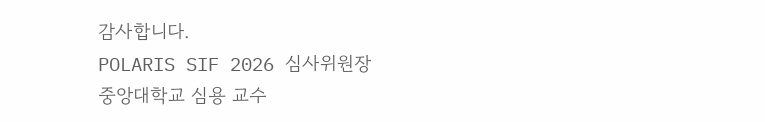감사합니다.
POLARIS SIF 2026 심사위원장
중앙대학교 심용 교수